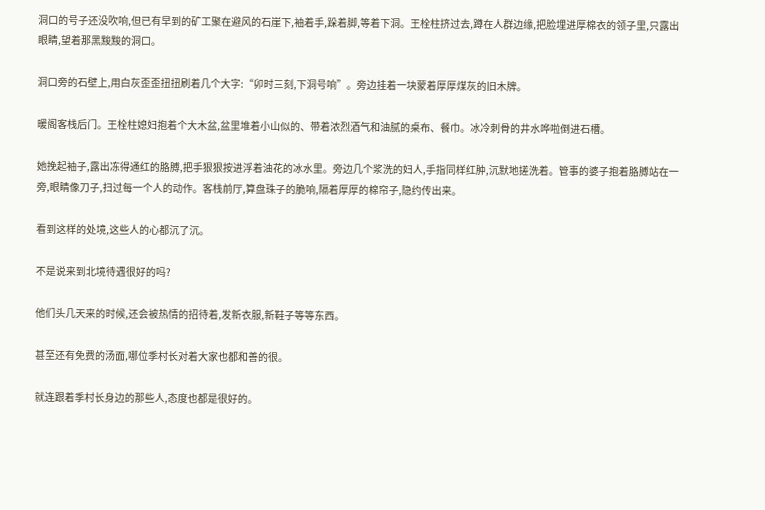洞口的号子还没吹响,但已有早到的矿工聚在避风的石崖下,袖着手,跺着脚,等着下洞。王栓柱挤过去,蹲在人群边缘,把脸埋进厚棉衣的领子里,只露出眼睛,望着那黑黢黢的洞口。

洞口旁的石壁上,用白灰歪歪扭扭刷着几个大字:“卯时三刻,下洞号响”。旁边挂着一块蒙着厚厚煤灰的旧木牌。

暖阁客栈后门。王栓柱媳妇抱着个大木盆,盆里堆着小山似的、带着浓烈酒气和油腻的桌布、餐巾。冰冷刺骨的井水哗啦倒进石槽。

她挽起袖子,露出冻得通红的胳膊,把手狠狠按进浮着油花的冰水里。旁边几个浆洗的妇人,手指同样红肿,沉默地搓洗着。管事的婆子抱着胳膊站在一旁,眼睛像刀子,扫过每一个人的动作。客栈前厅,算盘珠子的脆响,隔着厚厚的棉帘子,隐约传出来。

看到这样的处境,这些人的心都沉了沉。

不是说来到北境待遇很好的吗?

他们头几天来的时候,还会被热情的招待着,发新衣服,新鞋子等等东西。

甚至还有免费的汤面,哪位季村长对着大家也都和善的很。

就连跟着季村长身边的那些人,态度也都是很好的。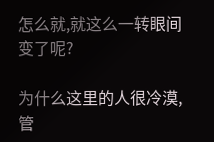怎么就,就这么一转眼间变了呢?

为什么这里的人很冷漠,管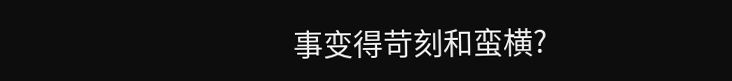事变得苛刻和蛮横?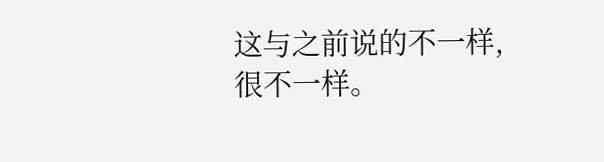这与之前说的不一样,很不一样。